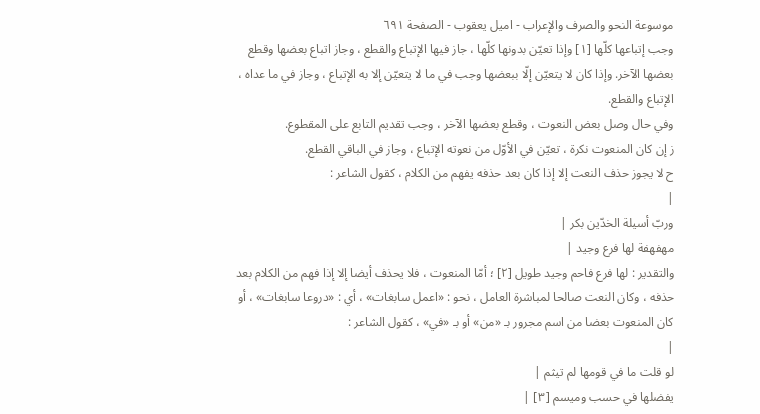موسوعة النحو والصرف والإعراب - امیل یعقوب - الصفحة ٦٩١
وجب إتباعها كلّها [١] وإذا تعيّن بدونها كلّها ، جاز فيها الإتباع والقطع ، وجاز اتباع بعضها وقطع بعضها الآخر. وإذا كان لا يتعيّن إلّا ببعضها وجب في ما لا يتعيّن إلا به الإتباع ، وجاز في ما عداه ، الإتباع والقطع.
وفي حال وصل بعض النعوت ، وقطع بعضها الآخر ، وجب تقديم التابع على المقطوع.
ز إن كان المنعوت نكرة ، تعيّن في الأوّل من نعوته الإتباع ، وجاز في الباقي القطع.
ح لا يجوز حذف النعت إلا إذا كان بعد حذفه يفهم من الكلام ، كقول الشاعر :
|
وربّ أسيلة الخدّين بكر |
مهفهفة لها فرع وجيد |
والتقدير : لها فرع فاحم وجيد طويل [٢] ؛ أمّا المنعوت ، فلا يحذف أيضا إلا إذا فهم من الكلام بعد حذفه ، وكان النعت صالحا لمباشرة العامل ، نحو : «اعمل سابغات» ، أي : «دروعا سابغات» ، أو كان المنعوت بعضا من اسم مجرور بـ «من» أو بـ «في» ، كقول الشاعر :
|
لو قلت ما في قومها لم تيثم |
يفضلها في حسب وميسم [٣] |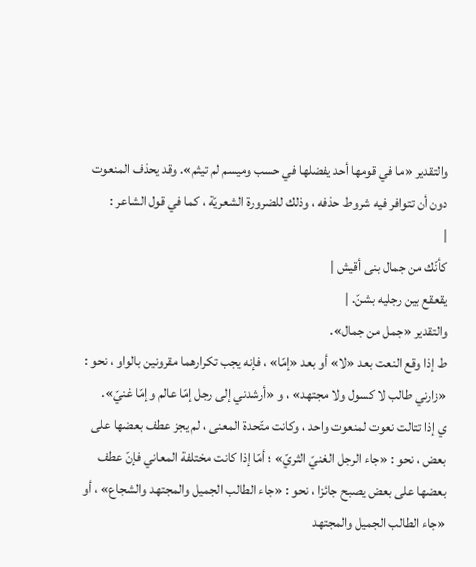والتقدير «ما في قومها أحد يفضلها في حسب وميسم لم تيثم». وقد يحذف المنعوت دون أن تتوافر فيه شروط حذفه ، وذلك للضرورة الشعريّة ، كما في قول الشاعر :
|
كأنّك من جمال بنى أقيش |
يقعقع بين رجليه بشنّ. |
والتقدير «جمل من جمال».
ط إذا وقع النعت بعد «لا» أو بعد «إمّا» ، فإنه يجب تكرارهما مقرونين بالواو ، نحو : «زارني طالب لا كسول ولا مجتهد» ، و «أرشدني إلى رجل إمّا عالم وإمّا غنيّ».
ي إذا تتالت نعوت لمنعوت واحد ، وكانت متّحدة المعنى ، لم يجز عطف بعضها على بعض ، نحو : «جاء الرجل الغنيّ الثريّ» ؛ أمّا إذا كانت مختلفة المعاني فإنّ عطف بعضها على بعض يصبح جائزا ، نحو : «جاء الطالب الجميل والمجتهد والشجاع» ، أو «جاء الطالب الجميل والمجتهد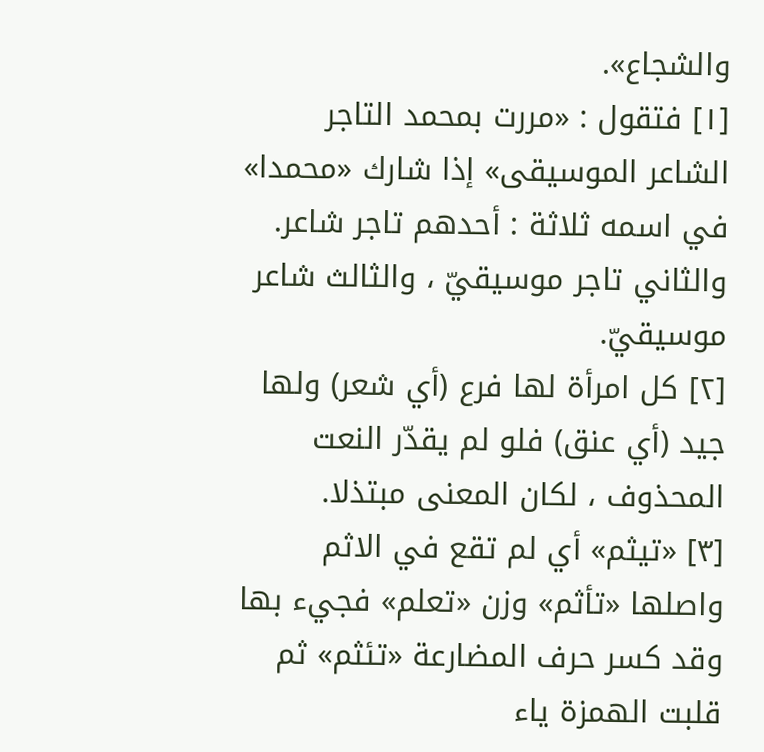والشجاع».
[١] فتقول : «مررت بمحمد التاجر الشاعر الموسيقى» إذا شارك «محمدا» في اسمه ثلاثة : أحدهم تاجر شاعر.
والثاني تاجر موسيقيّ ، والثالث شاعر موسيقيّ.
[٢] كل امرأة لها فرع (أي شعر) ولها جيد (أي عنق) فلو لم يقدّر النعت المحذوف ، لكان المعنى مبتذلا.
[٣] «تيثم» أي لم تقع في الاثم واصلها «تأثم» وزن «تعلم» فجيء بها وقد كسر حرف المضارعة «تئثم» ثم قلبت الهمزة ياء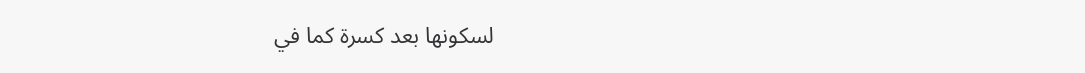لسكونها بعد كسرة كما في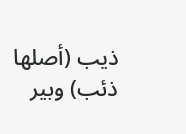ذيب (أصلها ذئب) وبير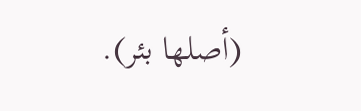(أصلها بئر).